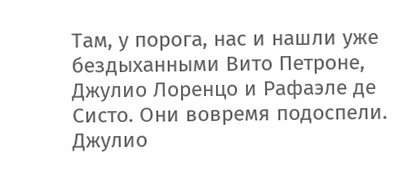Там, у порога, нас и нашли уже бездыханными Вито Петроне, Джулио Лоренцо и Рафаэле де Систо. Они вовремя подоспели.
Джулио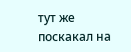тут же поскакал на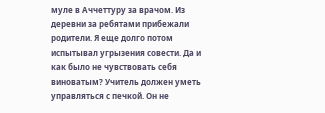муле в Аччеттуру за врачом. Из деревни за ребятами прибежали родители. Я еще долго потом испытывал угрызения совести. Да и как было не чувствовать себя виноватым? Учитель должен уметь управляться с печкой. Он не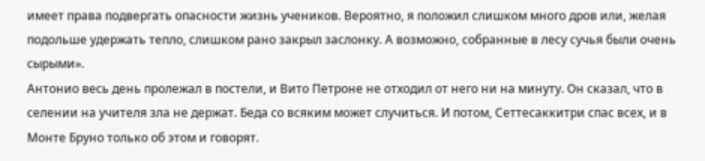имеет права подвергать опасности жизнь учеников. Вероятно, я положил слишком много дров или, желая подольше удержать тепло, слишком рано закрыл заслонку. А возможно, собранные в лесу сучья были очень сырыми».
Антонио весь день пролежал в постели, и Вито Петроне не отходил от него ни на минуту. Он сказал, что в селении на учителя зла не держат. Беда со всяким может случиться. И потом, Сеттесаккитри спас всех, и в Монте Бруно только об этом и говорят.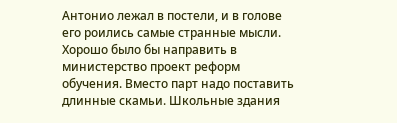Антонио лежал в постели, и в голове его роились самые странные мысли. Хорошо было бы направить в министерство проект реформ обучения. Вместо парт надо поставить длинные скамьи. Школьные здания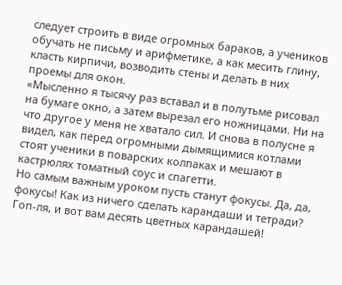следует строить в виде огромных бараков, а учеников обучать не письму и арифметике, а как месить глину, класть кирпичи, возводить стены и делать в них проемы для окон.
«Мысленно я тысячу раз вставал и в полутьме рисовал на бумаге окно, а затем вырезал его ножницами. Ни на что другое у меня не хватало сил. И снова в полусне я видел, как перед огромными дымящимися котлами стоят ученики в поварских колпаках и мешают в кастрюлях томатный соус и спагетти.
Но самым важным уроком пусть станут фокусы. Да, да, фокусы! Как из ничего сделать карандаши и тетради? Гоп-ля, и вот вам десять цветных карандашей!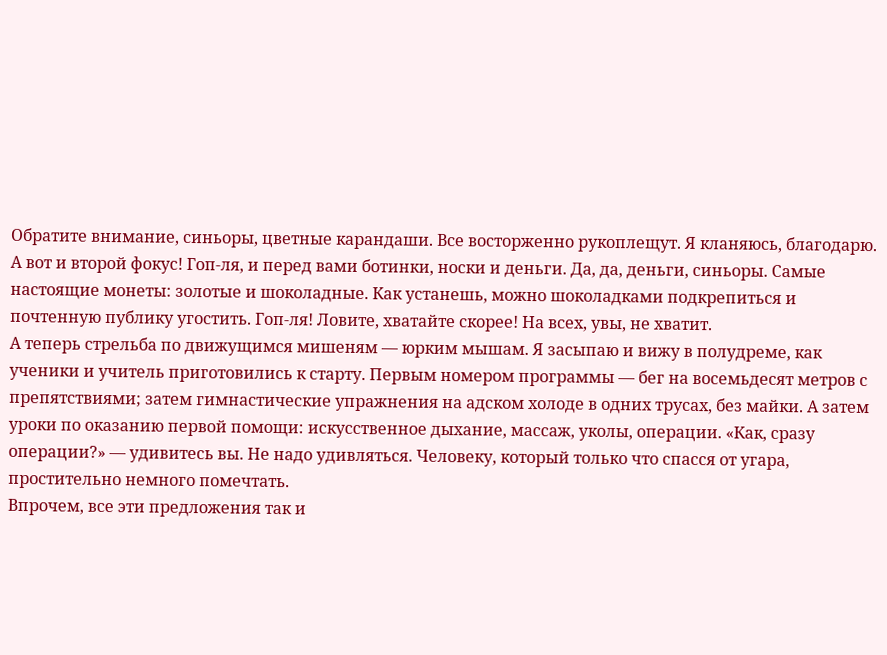Обратите внимание, синьоры, цветные карандаши. Все восторженно рукоплещут. Я кланяюсь, благодарю. А вот и второй фокус! Гоп-ля, и перед вами ботинки, носки и деньги. Да, да, деньги, синьоры. Самые настоящие монеты: золотые и шоколадные. Как устанешь, можно шоколадками подкрепиться и почтенную публику угостить. Гоп-ля! Ловите, хватайте скорее! На всех, увы, не хватит.
А теперь стрельба по движущимся мишеням — юрким мышам. Я засыпаю и вижу в полудреме, как ученики и учитель приготовились к старту. Первым номером программы — бег на восемьдесят метров с препятствиями; затем гимнастические упражнения на адском холоде в одних трусах, без майки. А затем уроки по оказанию первой помощи: искусственное дыхание, массаж, уколы, операции. «Как, сразу операции?» — удивитесь вы. Не надо удивляться. Человеку, который только что спасся от угара, простительно немного помечтать.
Впрочем, все эти предложения так и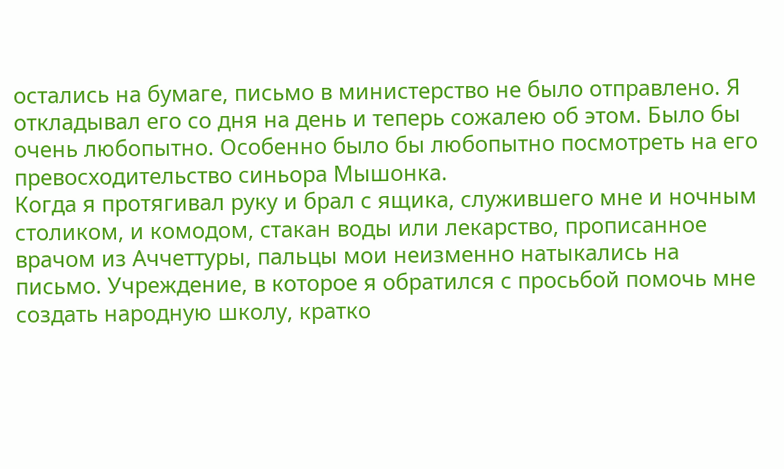остались на бумаге, письмо в министерство не было отправлено. Я откладывал его со дня на день и теперь сожалею об этом. Было бы очень любопытно. Особенно было бы любопытно посмотреть на его превосходительство синьора Мышонка.
Когда я протягивал руку и брал с ящика, служившего мне и ночным столиком, и комодом, стакан воды или лекарство, прописанное врачом из Аччеттуры, пальцы мои неизменно натыкались на письмо. Учреждение, в которое я обратился с просьбой помочь мне создать народную школу, кратко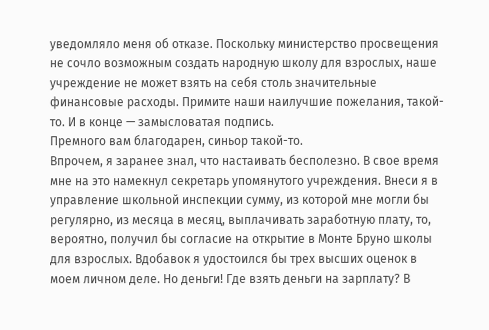уведомляло меня об отказе. Поскольку министерство просвещения не сочло возможным создать народную школу для взрослых, наше учреждение не может взять на себя столь значительные финансовые расходы. Примите наши наилучшие пожелания, такой-то. И в конце — замысловатая подпись.
Премного вам благодарен, синьор такой-то.
Впрочем, я заранее знал, что настаивать бесполезно. В свое время мне на это намекнул секретарь упомянутого учреждения. Внеси я в управление школьной инспекции сумму, из которой мне могли бы регулярно, из месяца в месяц, выплачивать заработную плату, то, вероятно, получил бы согласие на открытие в Монте Бруно школы для взрослых. Вдобавок я удостоился бы трех высших оценок в моем личном деле. Но деньги! Где взять деньги на зарплату? В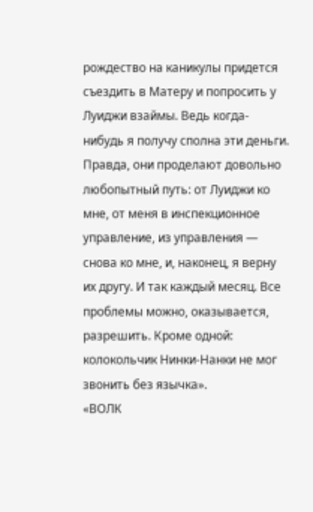рождество на каникулы придется съездить в Матеру и попросить у Луиджи взаймы. Ведь когда-нибудь я получу сполна эти деньги. Правда, они проделают довольно любопытный путь: от Луиджи ко мне, от меня в инспекционное управление, из управления — снова ко мне, и, наконец, я верну их другу. И так каждый месяц. Все проблемы можно, оказывается, разрешить. Кроме одной: колокольчик Нинки-Нанки не мог звонить без язычка».
«ВОЛК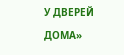У ДВЕРЕЙ ДОМА»